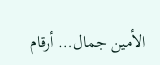الأمين جمال… أرقام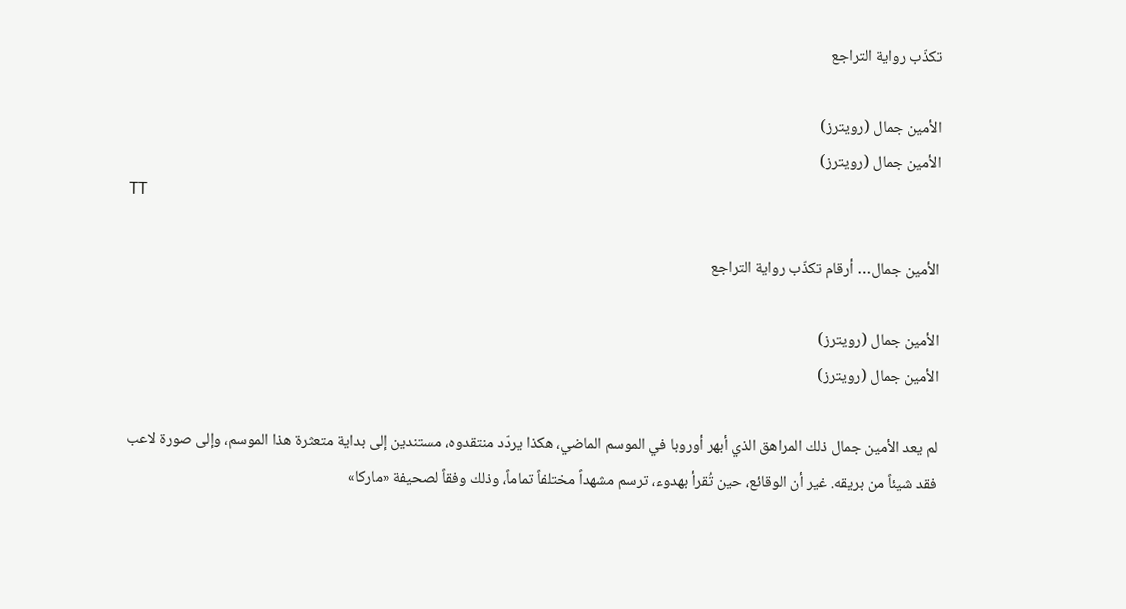تكذّب رواية التراجع

الأمين جمال (رويترز)
الأمين جمال (رويترز)
TT

الأمين جمال… أرقام تكذّب رواية التراجع

الأمين جمال (رويترز)
الأمين جمال (رويترز)

لم يعد الأمين جمال ذلك المراهق الذي أبهر أوروبا في الموسم الماضي، هكذا يردّد منتقدوه، مستندين إلى بداية متعثرة هذا الموسم، وإلى صورة لاعب فقد شيئاً من بريقه. غير أن الوقائع، حين تُقرأ بهدوء، ترسم مشهداً مختلفاً تماماً، وذلك وفقاً لصحيفة «ماركا»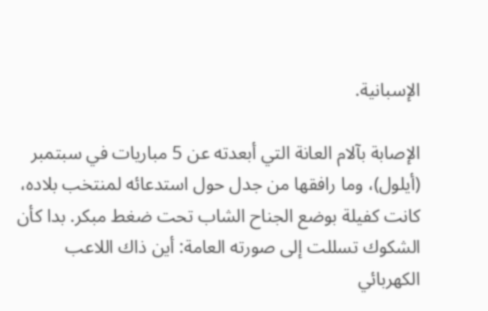الإسبانية.

الإصابة بآلام العانة التي أبعدته عن 5 مباريات في سبتمبر (أيلول)، وما رافقها من جدل حول استدعائه لمنتخب بلاده، كانت كفيلة بوضع الجناح الشاب تحت ضغط مبكر. بدا كأن الشكوك تسللت إلى صورته العامة: أين ذاك اللاعب الكهربائي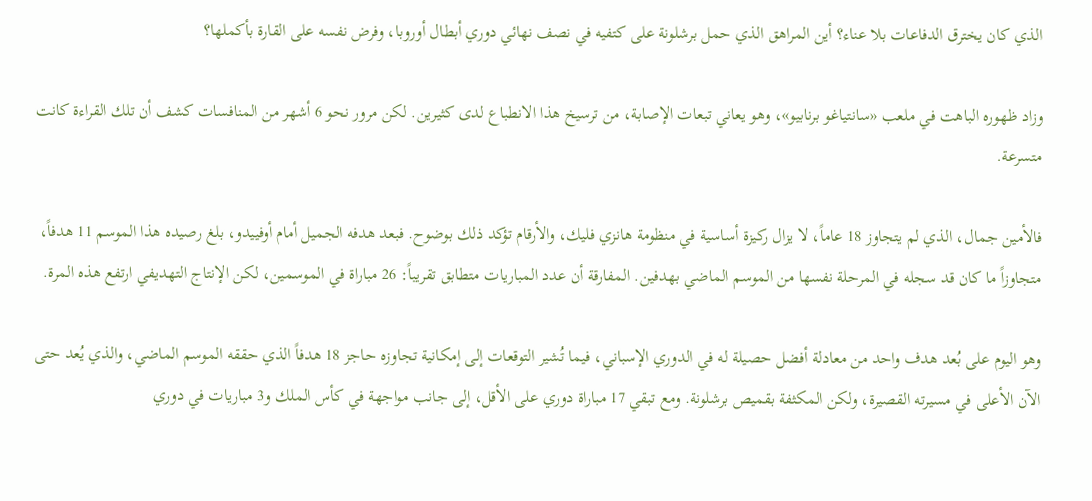الذي كان يخترق الدفاعات بلا عناء؟ أين المراهق الذي حمل برشلونة على كتفيه في نصف نهائي دوري أبطال أوروبا، وفرض نفسه على القارة بأكملها؟

وزاد ظهوره الباهت في ملعب «سانتياغو برنابيو»، وهو يعاني تبعات الإصابة، من ترسيخ هذا الانطباع لدى كثيرين. لكن مرور نحو 6 أشهر من المنافسات كشف أن تلك القراءة كانت متسرعة.

فالأمين جمال، الذي لم يتجاوز 18 عاماً، لا يزال ركيزة أساسية في منظومة هانزي فليك، والأرقام تؤكد ذلك بوضوح. فبعد هدفه الجميل أمام أوفييدو، بلغ رصيده هذا الموسم 11 هدفاً، متجاوزاً ما كان قد سجله في المرحلة نفسها من الموسم الماضي بهدفين. المفارقة أن عدد المباريات متطابق تقريباً: 26 مباراة في الموسمين، لكن الإنتاج التهديفي ارتفع هذه المرة.

وهو اليوم على بُعد هدف واحد من معادلة أفضل حصيلة له في الدوري الإسباني، فيما تُشير التوقعات إلى إمكانية تجاوزه حاجز 18 هدفاً الذي حققه الموسم الماضي، والذي يُعد حتى الآن الأعلى في مسيرته القصيرة، ولكن المكثفة بقميص برشلونة. ومع تبقي 17 مباراة دوري على الأقل، إلى جانب مواجهة في كأس الملك و3 مباريات في دوري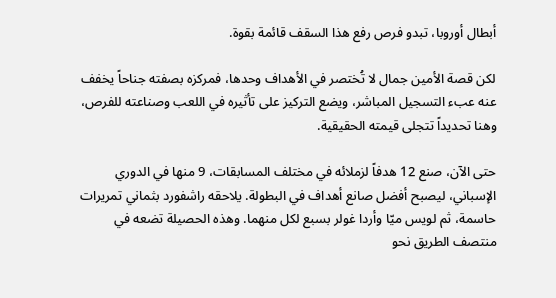أبطال أوروبا، تبدو فرص رفع هذا السقف قائمة بقوة.

لكن قصة الأمين جمال لا تُختصر في الأهداف وحدها، فمركزه بصفته جناحاً يخفف عنه عبء التسجيل المباشر، ويضع التركيز على تأثيره في اللعب وصناعته للفرص، وهنا تحديداً تتجلى قيمته الحقيقية.

حتى الآن، صنع 12 هدفاً لزملائه في مختلف المسابقات، 9 منها في الدوري الإسباني، ليصبح أفضل صانع أهداف في البطولة. يلاحقه راشفورد بثماني تمريرات حاسمة، ثم لويس ميّا وأردا غولر بسبع لكل منهما. وهذه الحصيلة تضعه في منتصف الطريق نحو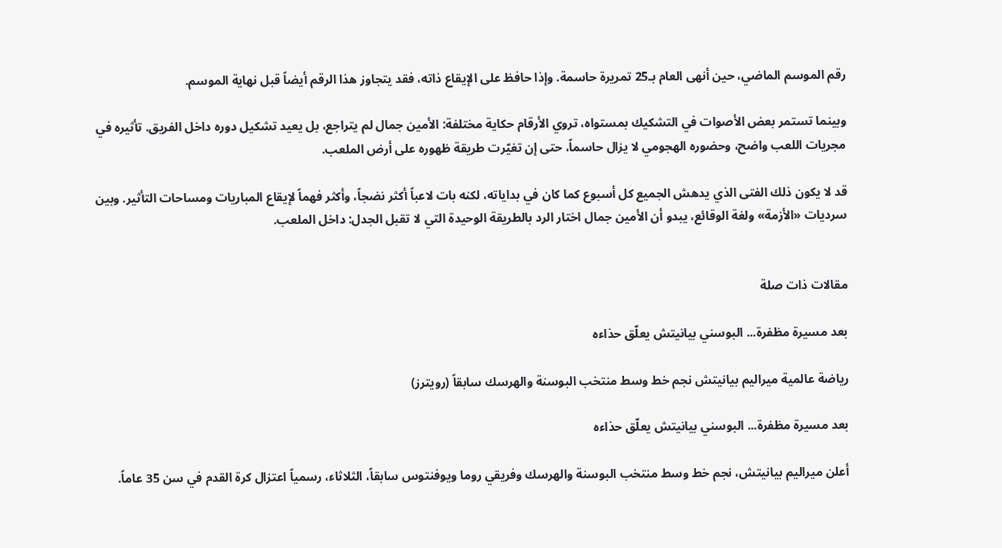رقم الموسم الماضي، حين أنهى العام بـ25 تمريرة حاسمة. وإذا حافظ على الإيقاع ذاته، فقد يتجاوز هذا الرقم أيضاً قبل نهاية الموسم.

وبينما تستمر بعض الأصوات في التشكيك بمستواه، تروي الأرقام حكاية مختلفة: الأمين جمال لم يتراجع، بل يعيد تشكيل دوره داخل الفريق. تأثيره في مجريات اللعب واضح، وحضوره الهجومي لا يزال حاسماً، حتى إن تغيّرت طريقة ظهوره على أرض الملعب.

قد لا يكون ذلك الفتى الذي يدهش الجميع كل أسبوع كما كان في بداياته، لكنه بات لاعباً أكثر نضجاً، وأكثر فهماً لإيقاع المباريات ومساحات التأثير. وبين سرديات «الأزمة» ولغة الوقائع، يبدو أن الأمين جمال اختار الرد بالطريقة الوحيدة التي لا تقبل الجدل: داخل الملعب.


مقالات ذات صلة

بعد مسيرة مظفرة... البوسني بيانيتش يعلّق حذاءه

رياضة عالمية ميراليم بيانيتش نجم خط وسط منتخب البوسنة والهرسك سابقاً (رويترز)

بعد مسيرة مظفرة... البوسني بيانيتش يعلّق حذاءه

أعلن ميراليم بيانيتش، نجم خط وسط منتخب البوسنة والهرسك وفريقي روما ويوفنتوس سابقاً، الثلاثاء، رسمياً اعتزال كرة القدم في سن 35 عاماً.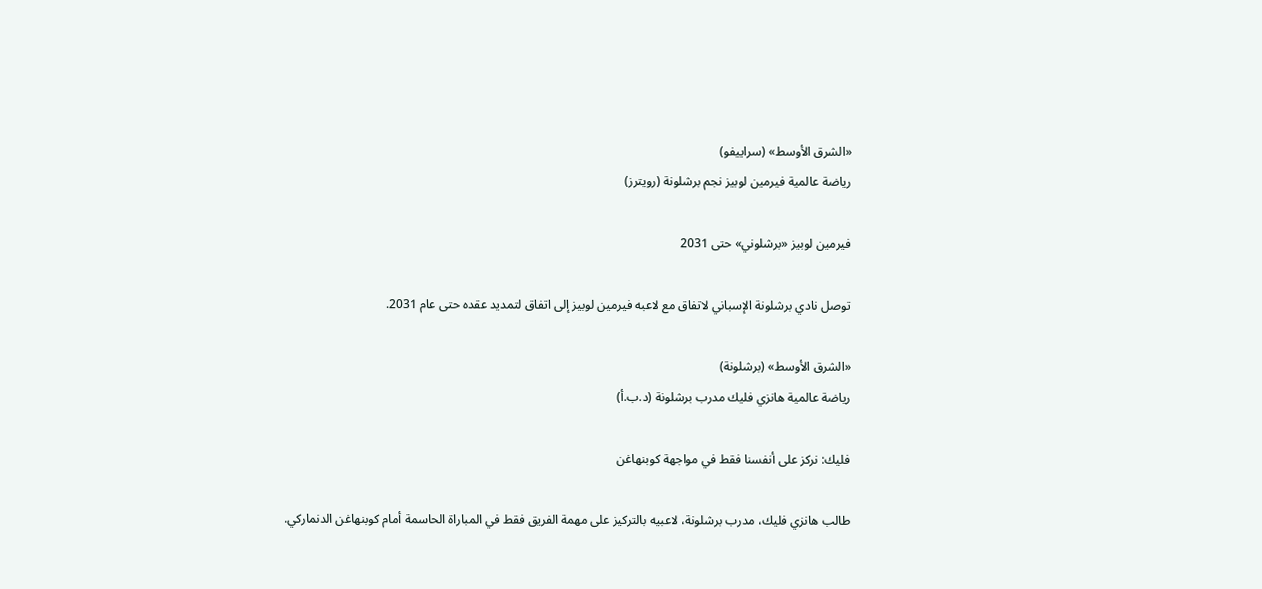«الشرق الأوسط» (سراييفو)
رياضة عالمية فيرمين لوبيز نجم برشلونة (رويترز)

فيرمين لوبيز «برشلوني» حتى 2031

توصل نادي برشلونة الإسباني لاتفاق مع لاعبه فيرمين لوبيز إلى اتفاق لتمديد عقده حتى عام 2031.

«الشرق الأوسط» (برشلونة)
رياضة عالمية هانزي فليك مدرب برشلونة (د.ب.أ)

فليك: نركز على أنفسنا فقط في مواجهة كوبنهاغن

طالب هانزي فليك، مدرب برشلونة، لاعبيه بالتركيز على مهمة الفريق فقط في المباراة الحاسمة أمام كوبنهاغن الدنماركي.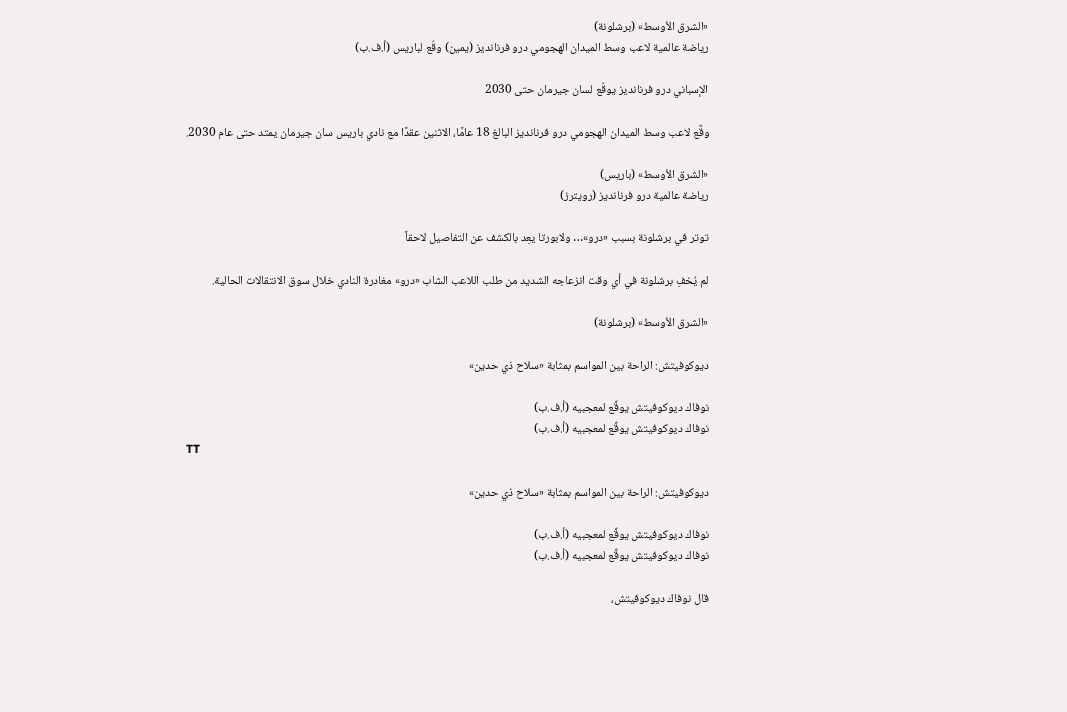«الشرق الأوسط» (برشلونة)
رياضة عالمية لاعب وسط الميدان الهجومي درو فرنانديز (يمين) وقّع لباريس (أ.ف.ب)

الإسباني درو فرنانديز يوقّع لسان جيرمان حتى 2030

وقَّع لاعب وسط الميدان الهجومي درو فرنانديز البالغ 18 عامًا، الاثنين عقدًا مع نادي باريس سان جيرمان يمتد حتى عام 2030.

«الشرق الأوسط» (باريس)
رياضة عالمية درو فرنانديز (رويترز)

توتر في برشلونة بسبب «درو»… ولابورتا يعِد بالكشف عن التفاصيل لاحقاً

لم يُخفِ برشلونة في أي وقت انزعاجه الشديد من طلب اللاعب الشاب «درو» مغادرة النادي خلال سوق الانتقالات الحالية.

«الشرق الأوسط» (برشلونة)

ديوكوفيتش: الراحة بين المواسم بمثابة «سلاح ذي حدين»

نوفاك ديوكوفيتش يوقِّع لمعجبيه (أ.ف.ب)
نوفاك ديوكوفيتش يوقِّع لمعجبيه (أ.ف.ب)
TT

ديوكوفيتش: الراحة بين المواسم بمثابة «سلاح ذي حدين»

نوفاك ديوكوفيتش يوقِّع لمعجبيه (أ.ف.ب)
نوفاك ديوكوفيتش يوقِّع لمعجبيه (أ.ف.ب)

قال نوفاك ديوكوفيتش،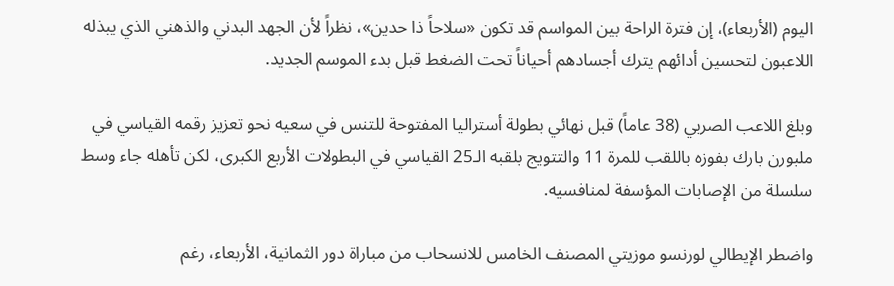اليوم (الأربعاء)، إن فترة الراحة بين المواسم قد تكون «سلاحاً ذا حدين»، نظراً لأن الجهد البدني والذهني الذي يبذله اللاعبون لتحسين أدائهم يترك أجسادهم أحياناً تحت الضغط قبل بدء الموسم الجديد.

وبلغ اللاعب الصربي (38 عاماً) قبل نهائي بطولة أستراليا المفتوحة للتنس في سعيه نحو تعزيز رقمه القياسي في ملبورن بارك بفوزه باللقب للمرة 11 والتتويج بلقبه الـ25 القياسي في البطولات الأربع الكبرى، لكن تأهله جاء وسط سلسلة من الإصابات المؤسفة لمنافسيه.

واضطر الإيطالي لورنسو موزيتي المصنف الخامس للانسحاب من مباراة دور الثمانية، الأربعاء، رغم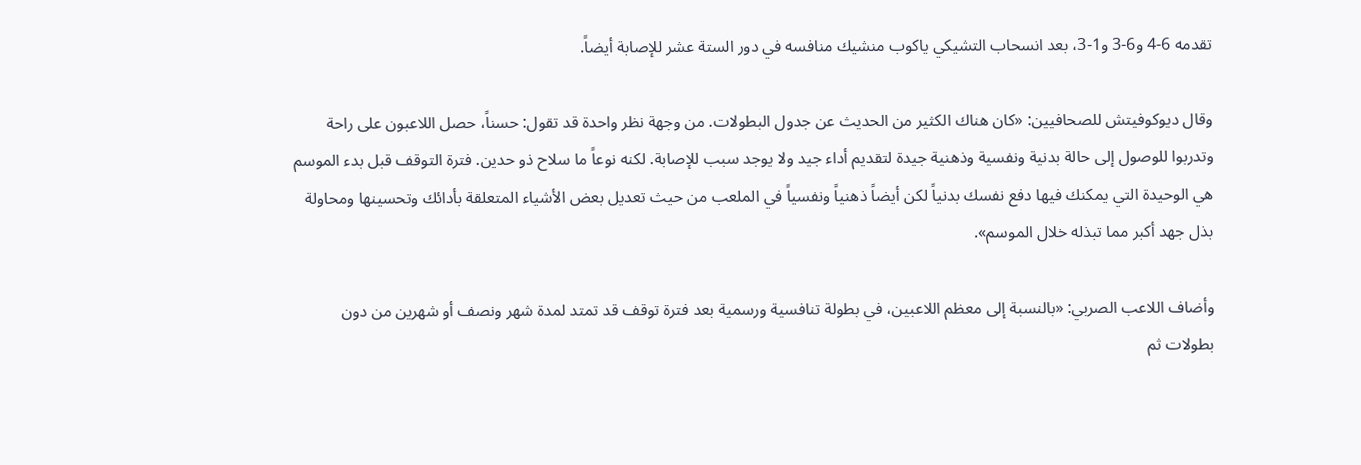تقدمه 6-4 و6-3 و1-3، بعد انسحاب التشيكي ياكوب منشيك منافسه في دور الستة عشر ‌للإصابة أيضاً.

وقال ‌ديوكوفيتش للصحافيين: «كان هناك الكثير من الحديث ‌عن جدول البطولات. من وجهة ‌نظر واحدة قد تقول: حسناً، حصل اللاعبون على راحة وتدربوا للوصول إلى حالة بدنية ونفسية وذهنية جيدة لتقديم أداء جيد ولا يوجد سبب للإصابة. لكنه نوعاً ما سلاح ذو حدين. فترة التوقف قبل بدء الموسم هي الوحيدة التي يمكنك فيها دفع نفسك بدنياً لكن أيضاً ذهنياً ونفسياً في الملعب من حيث تعديل بعض الأشياء المتعلقة بأدائك وتحسينها ومحاولة بذل جهد أكبر مما تبذله خلال الموسم».

وأضاف اللاعب الصربي: «بالنسبة إلى معظم اللاعبين، في بطولة تنافسية ورسمية بعد فترة توقف قد تمتد لمدة ‌شهر ونصف أو شهرين من دون بطولات ثم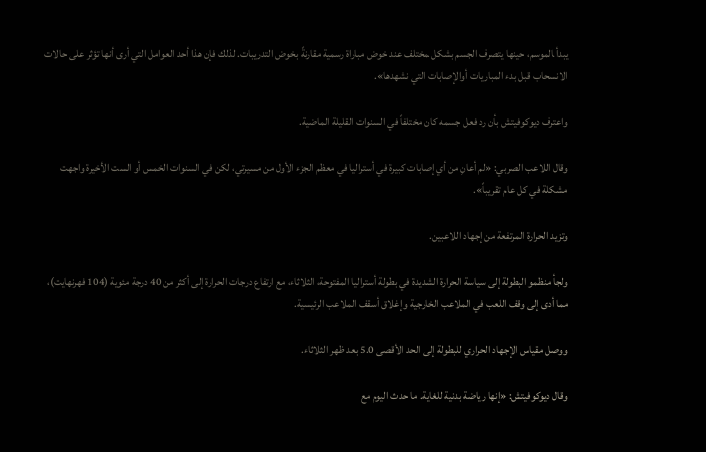يبدأ ‍الموسم، حينها يتصرف الجسم بشكل ‍مختلف عند خوض مباراة رسمية مقارنةً بخوض التدريبات. لذلك فإن هذا أحد العوامل التي أرى أنها تؤثر على حالات الانسحاب قبل بدء المباريات أوالإصابات التي نشهدها».

واعترف ديوكوفيتش بأن رد فعل جسمه كان مختلفاً في السنوات القليلة الماضية.

وقال اللاعب الصربي: «لم أعانِ من أي إصابات كبيرة في أستراليا في معظم الجزء الأول من مسيرتي، لكن في السنوات الخمس أو الست الأخيرة واجهت مشكلة في كل عام تقريباً».

وتزيد الحرارة المرتفعة من إجهاد اللاعبين.

ولجأ منظمو البطولة إلى سياسة الحرارة الشديدة في بطولة أستراليا المفتوحة، الثلاثاء، مع ارتفاع درجات الحرارة إلى أكثر من 40 درجة مئوية (104 فهرنهايت)، مما أدى إلى وقف اللعب في الملاعب الخارجية وإغلاق أسقف الملاعب الرئيسية.

ووصل مقياس الإجهاد الحراري للبطولة إلى الحد الأقصى 5.0 بعد ظهر الثلاثاء.

وقال ديوكوفيتش: «إنها رياضة بدنية للغاية. ما حدث اليوم مع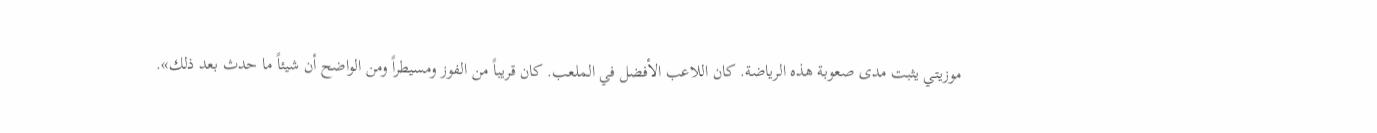موزيتي يثبت مدى صعوبة هذه الرياضة. كان اللاعب الأفضل في الملعب. كان قريباً من الفوز ومسيطراً ومن الواضح أن شيئاً ما حدث بعد ذلك».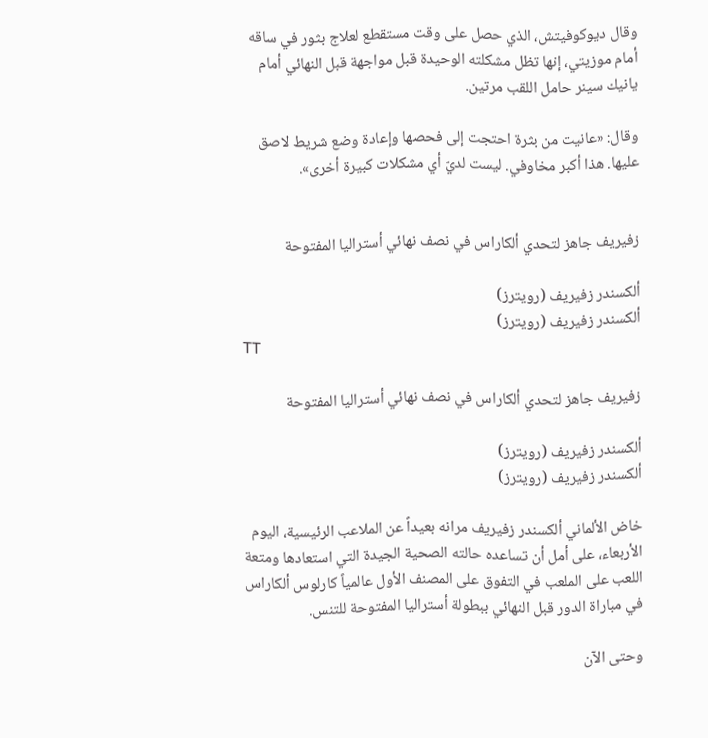وقال ديوكوفيتش، الذي حصل على وقت مستقطع لعلاج بثور في ساقه أمام موزيتي، إنها تظل مشكلته الوحيدة قبل مواجهة قبل النهائي أمام يانيك ‌سينر حامل اللقب مرتين.

وقال: «عانيت من بثرة احتجت إلى فحصها وإعادة وضع شريط لاصق عليها. هذا أكبر مخاوفي. ليست لديّ أي مشكلات كبيرة أخرى».


زفيريف جاهز لتحدي ألكاراس في نصف نهائي أستراليا المفتوحة

ألكسندر زفيريف (رويترز)
ألكسندر زفيريف (رويترز)
TT

زفيريف جاهز لتحدي ألكاراس في نصف نهائي أستراليا المفتوحة

ألكسندر زفيريف (رويترز)
ألكسندر زفيريف (رويترز)

خاض الألماني ألكسندر زفيريف مرانه بعيداً عن الملاعب الرئيسية، اليوم الأربعاء، على أمل أن تساعده حالته الصحية الجيدة التي استعادها ومتعة اللعب على الملعب في التفوق على المصنف الأول عالمياً كارلوس ألكاراس في مباراة الدور قبل النهائي ببطولة أستراليا المفتوحة للتنس.

وحتى الآن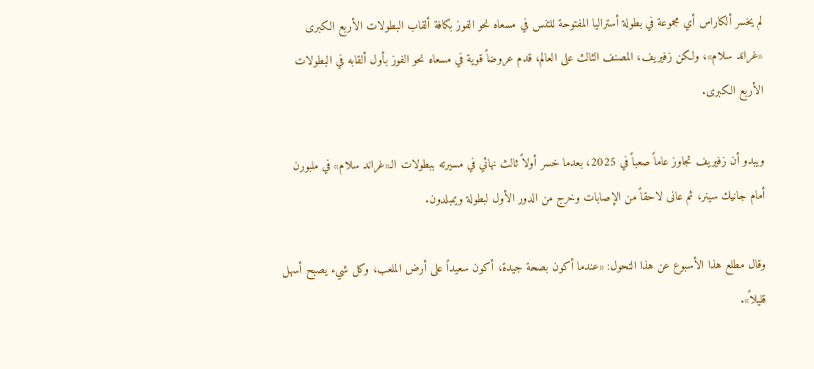لم يخسر ألكاراس أي مجموعة في بطولة أستراليا المفتوحة للتنس في مسعاه نحو الفوز بكافة ألقاب البطولات الأربع الكبرى «غراند سلام»، ولكن زفيريف، المصنف الثالث على العالم، قدم عروضاً قوية في مسعاه نحو الفوز بأول ألقابه في البطولات الأربع الكبرى.

ويبدو أن زفيريف تجاوز عاماً صعباً في 2025، بعدما خسر أولاً ثالث نهائي في مسيرته ببطولات الـ«غراند سلام» في ملبورن أمام جانيك سينر، ثم عانى لاحقاً من الإصابات وخرج من الدور الأول لبطولة ويمبلدون.

وقال مطلع هذا الأسبوع عن هذا التحول: «عندما أكون بصحة جيدة، أكون سعيداً على أرض الملعب، وكل شيء يصبح أسهل قليلاً».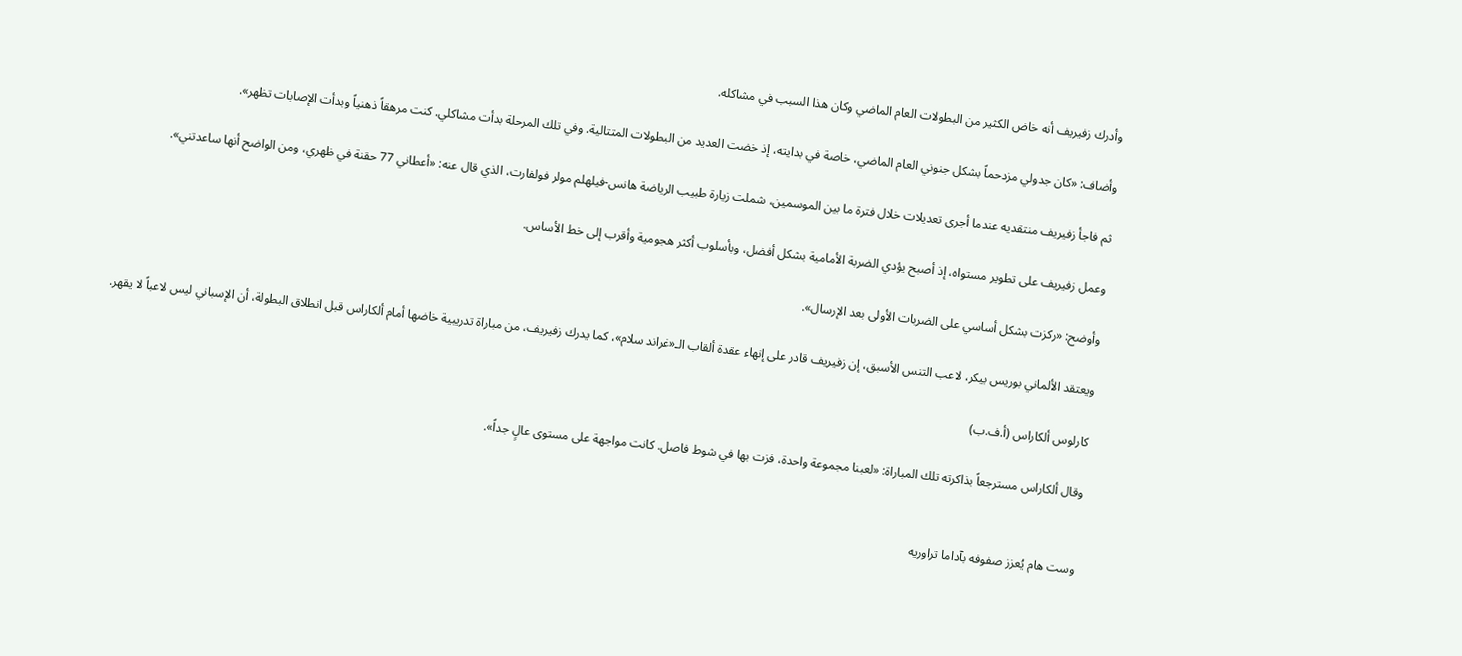وأدرك زفيريف أنه خاض الكثير من البطولات العام الماضي وكان هذا السبب في مشاكله.

وأضاف: «كان جدولي مزدحماً بشكل جنوني العام الماضي، خاصة في بدايته، إذ خضت العديد من البطولات المتتالية. وفي تلك المرحلة بدأت مشاكلي. كنت مرهقاً ذهنياً وبدأت الإصابات تظهر».

ثم فاجأ زفيريف منتقديه عندما أجرى تعديلات خلال فترة ما بين الموسمين، شملت زيارة طبيب الرياضة هانس-فيلهلم مولر فولفارت، الذي قال عنه: «أعطاني 77 حقنة في ظهري، ومن الواضح أنها ساعدتني».

وعمل زفيريف على تطوير مستواه، إذ أصبح يؤدي الضربة الأمامية بشكل أفضل، وبأسلوب أكثر هجومية وأقرب إلى خط الأساس.

وأوضح: «ركزت بشكل أساسي على الضربات الأولى بعد الإرسال».

ويعتقد الألماني بوريس بيكر، لاعب التنس الأسبق، إن زفيريف قادر على إنهاء عقدة ألقاب الـ«غراند سلام»، كما يدرك زفيريف، من مباراة تدريبية خاضها أمام ألكاراس قبل انطلاق البطولة، أن الإسباني ليس لاعباً لا يقهر.

كارلوس ألكاراس (أ.ف.ب)

وقال ألكاراس مسترجعاً بذاكرته تلك المباراة: «لعبنا مجموعة واحدة، فزت بها في شوط فاصل. كانت مواجهة على مستوى عالٍ جداً».


وست هام يُعزز صفوفه بآداما تراوريه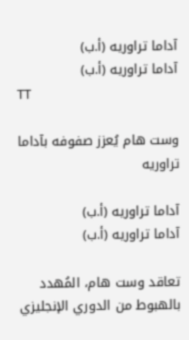آداما تراوريه (أ.ب)
آداما تراوريه (أ.ب)
TT

وست هام يُعزز صفوفه بآداما تراوريه

آداما تراوريه (أ.ب)
آداما تراوريه (أ.ب)

تعاقد وست هام، المُهدد بالهبوط من الدوري الإنجليزي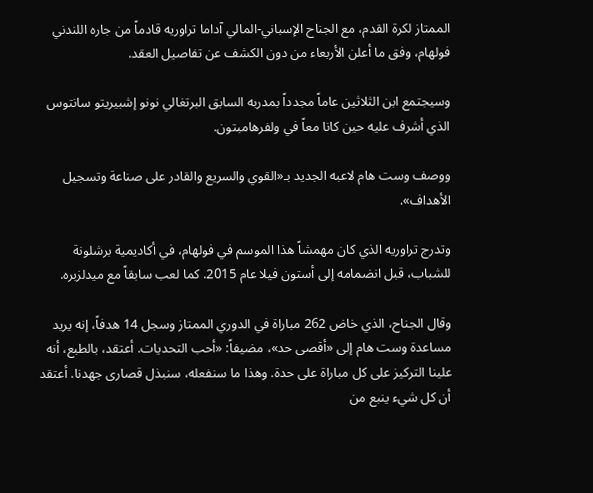الممتاز لكرة القدم، مع الجناح الإسباني-المالي آداما تراوريه قادماً من جاره اللندني فولهام، وفق ما أعلن الأربعاء من دون الكشف عن تفاصيل العقد.

وسيجتمع ابن الثلاثين عاماً مجدداً بمدربه السابق البرتغالي نونو إشبيريتو سانتوس الذي أشرف عليه حين كانا معاً في ولفرهامبتون.

ووصف وست هام لاعبه الجديد بـ«القوي والسريع والقادر على صناعة وتسجيل الأهداف».

وتدرج تراوريه الذي كان مهمشاً هذا الموسم في فولهام، في أكاديمية برشلونة للشباب، قبل انضمامه إلى أستون فيلا عام 2015. كما لعب سابقاً مع ميدلزبره.

وقال الجناح، الذي خاض 262 مباراة في الدوري الممتاز وسجل 14 هدفاً، إنه يريد مساعدة وست هام إلى «أقصى حد»، مضيفاً: «أحب التحديات. أعتقد، بالطبع، أنه علينا التركيز على كل مباراة على حدة. وهذا ما سنفعله، سنبذل قصارى جهدنا. أعتقد أن كل شيء ينبع من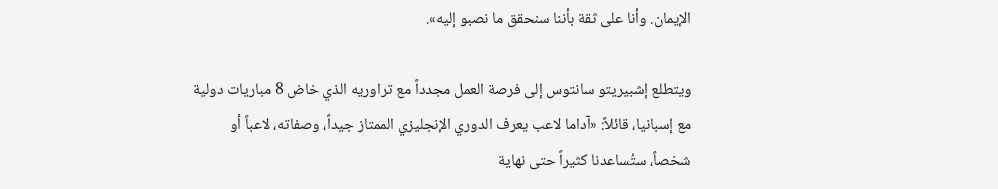الإيمان. وأنا على ثقة بأننا سنحقق ما نصبو إليه».

ويتطلع إشبيريتو سانتوس إلى فرصة العمل مجدداً مع تراوريه الذي خاض 8 مباريات دولية مع إسبانيا، قائلاً: «آداما لاعب يعرف الدوري الإنجليزي الممتاز جيداً، وصفاته، لاعباً أو شخصاً، ستُساعدنا كثيراً حتى نهاية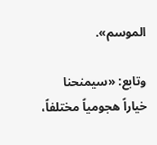الموسم».

وتابع: «سيمنحنا خياراً هجومياً مختلفاً،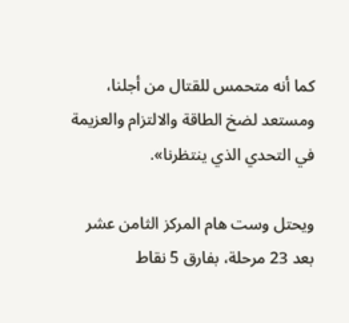كما أنه متحمس للقتال من أجلنا، ومستعد لضخ الطاقة والالتزام والعزيمة في التحدي الذي ينتظرنا».

ويحتل وست هام المركز الثامن عشر بعد 23 مرحلة، بفارق 5 نقاط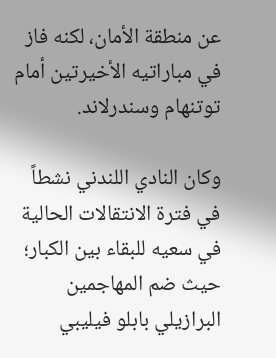عن منطقة الأمان، لكنه فاز في مباراتيه الأخيرتين أمام توتنهام وسندرلاند.

وكان النادي اللندني نشطاً في فترة الانتقالات الحالية في سعيه للبقاء بين الكبار؛ حيث ضم المهاجمين البرازيلي بابلو فيليبي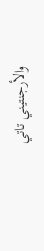والأرجنتيني تاتي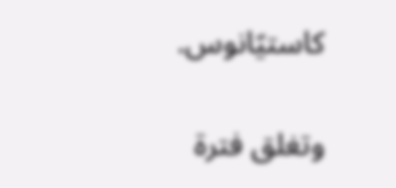كاستيّانوس.

وتغلق فترة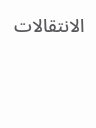الانتقالات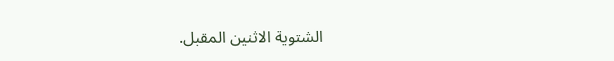الشتوية الاثنين المقبل.